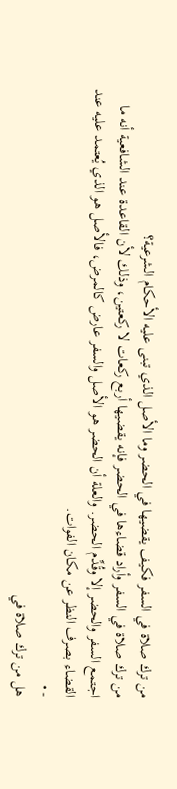من ترك صلاة في السفر فكيف يقضيها في الحضر وما الأصل الذي تبنى عليه الأحكام الشرعية؟
من ترك صلاة في السفر وأراد قضاءها في الحضر فإنه يقضيها أربع ركعات لا ركعتين، وذلك لأن القاعدة عند الشافعية أنه ما اجتمع السفر والحضر إلا وقُدِّم الحضر. والعلة أن الحضر هو الأصل والسفر عارض كالمرض، فالأصل هو الذي يُعتمد عليه عند القضاء بصرف النظر عن مكان الفوات.
- •
هل من ترك صلاة في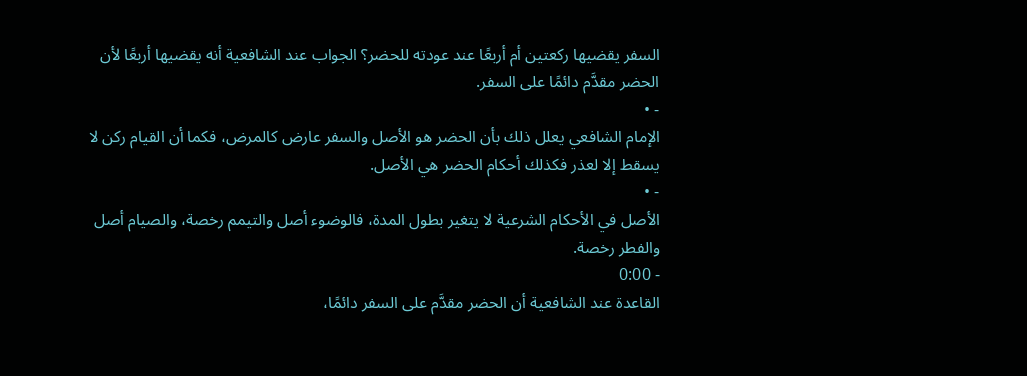السفر يقضيها ركعتين أم أربعًا عند عودته للحضر؟ الجواب عند الشافعية أنه يقضيها أربعًا لأن الحضر مقدَّم دائمًا على السفر.
- •
الإمام الشافعي يعلل ذلك بأن الحضر هو الأصل والسفر عارض كالمرض، فكما أن القيام ركن لا يسقط إلا لعذر فكذلك أحكام الحضر هي الأصل.
- •
الأصل في الأحكام الشرعية لا يتغير بطول المدة، فالوضوء أصل والتيمم رخصة، والصيام أصل والفطر رخصة.
- 0:00
القاعدة عند الشافعية أن الحضر مقدَّم على السفر دائمًا،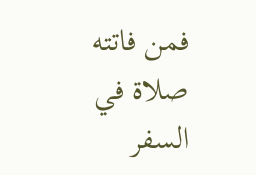فمن فاتته صلاة في السفر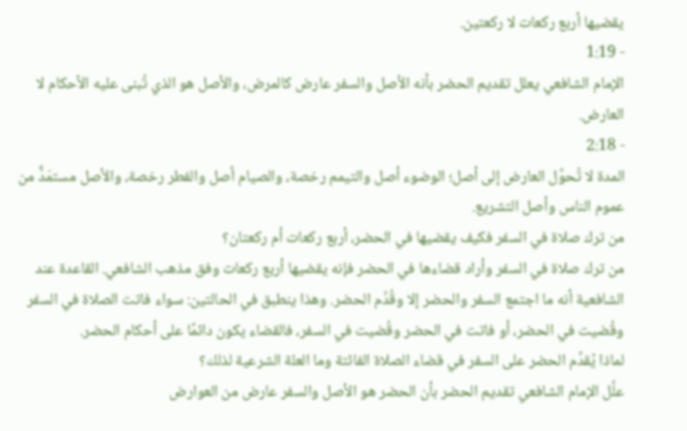يقضيها أربع ركعات لا ركعتين.
- 1:19
الإمام الشافعي يعلل تقديم الحضر بأنه الأصل والسفر عارض كالمرض، والأصل هو الذي تُبنى عليه الأحكام لا العارض.
- 2:18
المدة لا تُحوِّل العارض إلى أصل؛ الوضوء أصل والتيمم رخصة، والصيام أصل والفطر رخصة، والأصل مستمَدٌّ من عموم الناس وأصل التشريع.
من ترك صلاة في السفر فكيف يقضيها في الحضر، أربع ركعات أم ركعتان؟
من ترك صلاة في السفر وأراد قضاءها في الحضر فإنه يقضيها أربع ركعات وفق مذهب الشافعي. القاعدة عند الشافعية أنه ما اجتمع السفر والحضر إلا وقُدِّم الحضر. وهذا ينطبق في الحالتين: سواء فاتت الصلاة في السفر وقُضيت في الحضر، أو فاتت في الحضر وقُضيت في السفر، فالقضاء يكون دائمًا على أحكام الحضر.
لماذا يُقدَّم الحضر على السفر في قضاء الصلاة الفائتة وما العلة الشرعية لذلك؟
علَّل الإمام الشافعي تقديم الحضر بأن الحضر هو الأصل والسفر عارض من العوارض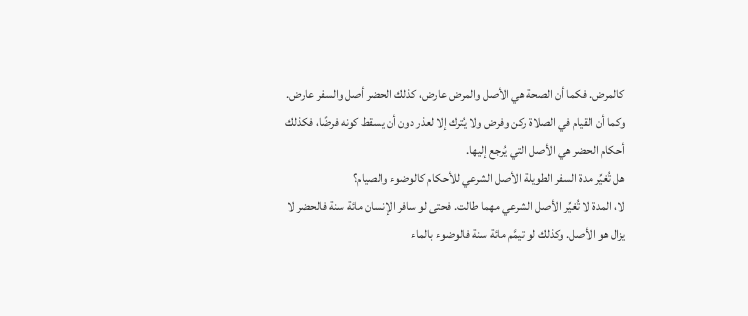كالمرض. فكما أن الصحة هي الأصل والمرض عارض، كذلك الحضر أصل والسفر عارض. وكما أن القيام في الصلاة ركن وفرض ولا يُترك إلا لعذر دون أن يسقط كونه فرضًا، فكذلك أحكام الحضر هي الأصل التي يُرجع إليها.
هل تُغيِّر مدة السفر الطويلة الأصل الشرعي للأحكام كالوضوء والصيام؟
لا، المدة لا تُغيِّر الأصل الشرعي مهما طالت. فحتى لو سافر الإنسان مائة سنة فالحضر لا يزال هو الأصل. وكذلك لو تيمَّم مائة سنة فالوضوء بالماء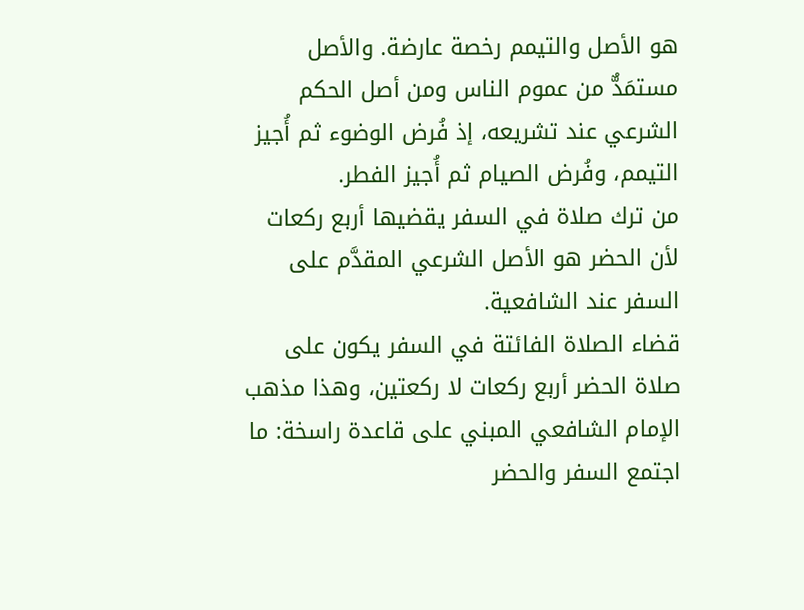هو الأصل والتيمم رخصة عارضة. والأصل مستمَدٌّ من عموم الناس ومن أصل الحكم الشرعي عند تشريعه، إذ فُرض الوضوء ثم أُجيز التيمم، وفُرض الصيام ثم أُجيز الفطر.
من ترك صلاة في السفر يقضيها أربع ركعات لأن الحضر هو الأصل الشرعي المقدَّم على السفر عند الشافعية.
قضاء الصلاة الفائتة في السفر يكون على صلاة الحضر أربع ركعات لا ركعتين، وهذا مذهب الإمام الشافعي المبني على قاعدة راسخة: ما اجتمع السفر والحضر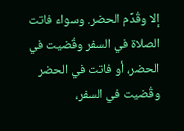إلا وقُدِّم الحضر. وسواء فاتت الصلاة في السفر وقُضيت في الحضر، أو فاتت في الحضر وقُضيت في السفر،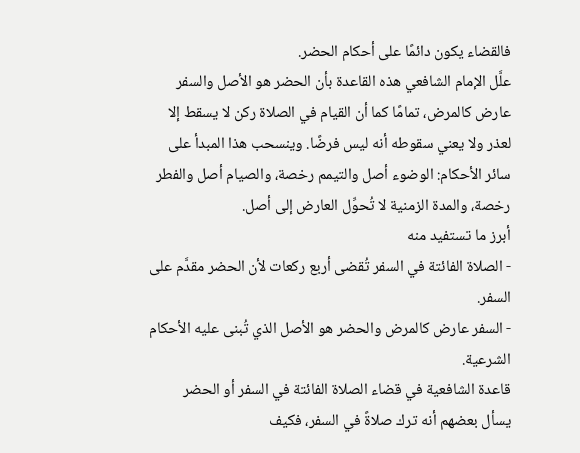فالقضاء يكون دائمًا على أحكام الحضر.
علَّل الإمام الشافعي هذه القاعدة بأن الحضر هو الأصل والسفر عارض كالمرض، تمامًا كما أن القيام في الصلاة ركن لا يسقط إلا لعذر ولا يعني سقوطه أنه ليس فرضًا. وينسحب هذا المبدأ على سائر الأحكام: الوضوء أصل والتيمم رخصة، والصيام أصل والفطر رخصة، والمدة الزمنية لا تُحوِّل العارض إلى أصل.
أبرز ما تستفيد منه
- الصلاة الفائتة في السفر تُقضى أربع ركعات لأن الحضر مقدَّم على السفر.
- السفر عارض كالمرض والحضر هو الأصل الذي تُبنى عليه الأحكام الشرعية.
قاعدة الشافعية في قضاء الصلاة الفائتة في السفر أو الحضر
يسأل بعضهم أنه ترك صلاةً في السفر، فكيف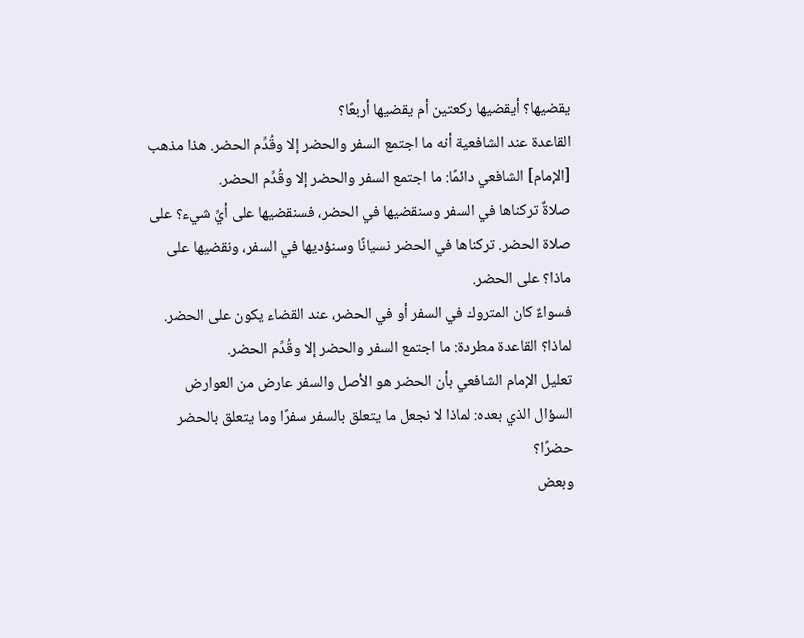يقضيها؟ أيقضيها ركعتين أم يقضيها أربعًا؟
القاعدة عند الشافعية أنه ما اجتمع السفر والحضر إلا وقُدِّم الحضر. هذا مذهب [الإمام] الشافعي دائمًا: ما اجتمع السفر والحضر إلا وقُدِّم الحضر.
صلاةٌ تركناها في السفر وسنقضيها في الحضر، فسنقضيها على أيِّ شيء؟ على صلاة الحضر. تركناها في الحضر نسيانًا وسنؤديها في السفر، ونقضيها على ماذا؟ على الحضر.
فسواءٌ كان المتروك في السفر أو في الحضر، عند القضاء يكون على الحضر. لماذا؟ القاعدة مطردة: ما اجتمع السفر والحضر إلا وقُدِّم الحضر.
تعليل الإمام الشافعي بأن الحضر هو الأصل والسفر عارض من العوارض
السؤال الذي بعده: لماذا لا نجعل ما يتعلق بالسفر سفرًا وما يتعلق بالحضر حضرًا؟
وبعض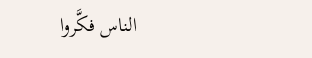الناس فكَّروا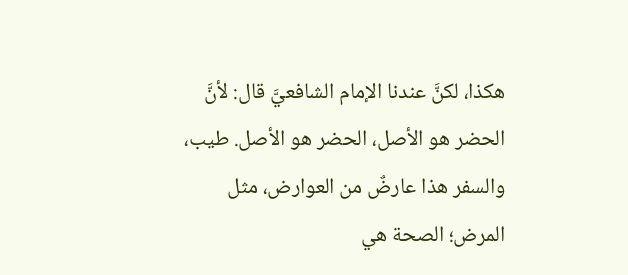هكذا، لكنَّ عندنا الإمام الشافعيَّ قال: لأنَّ الحضر هو الأصل، الحضر هو الأصل. طيب، والسفر هذا عارضٌ من العوارض، مثل المرض؛ الصحة هي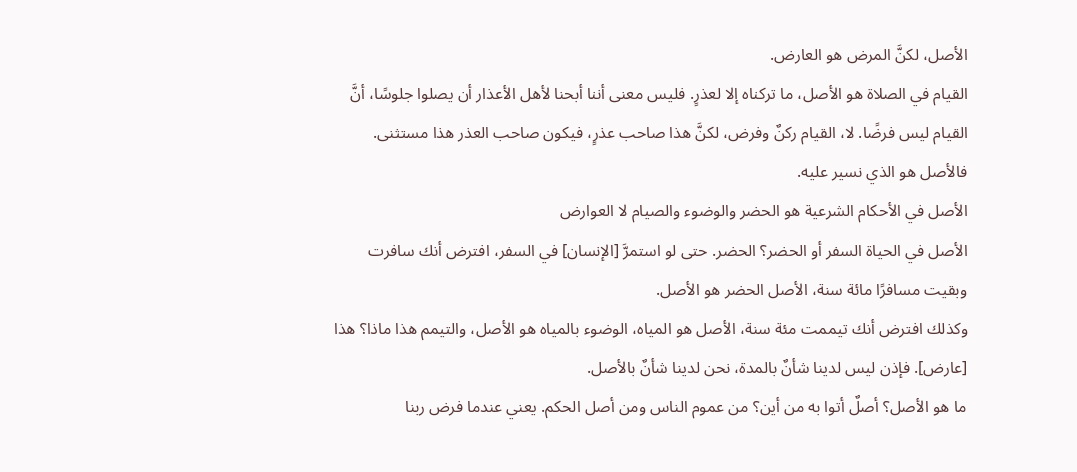الأصل، لكنَّ المرض هو العارض.
القيام في الصلاة هو الأصل، ما تركناه إلا لعذرٍ. فليس معنى أننا أبحنا لأهل الأعذار أن يصلوا جلوسًا، أنَّ القيام ليس فرضًا. لا، القيام ركنٌ وفرض، لكنَّ هذا صاحب عذرٍ، فيكون صاحب العذر هذا مستثنى. فالأصل هو الذي نسير عليه.
الأصل في الأحكام الشرعية هو الحضر والوضوء والصيام لا العوارض
الأصل في الحياة السفر أو الحضر؟ الحضر. حتى لو استمرَّ [الإنسان] في السفر، افترض أنك سافرت وبقيت مسافرًا مائة سنة، الأصل الحضر هو الأصل.
وكذلك افترض أنك تيممت مئة سنة، الأصل هو المياه، الوضوء بالمياه هو الأصل، والتيمم هذا ماذا؟ هذا [عارض]. فإذن ليس لدينا شأنٌ بالمدة، نحن لدينا شأنٌ بالأصل.
ما هو الأصل؟ أصلٌ أتوا به من أين؟ من عموم الناس ومن أصل الحكم. يعني عندما فرض ربنا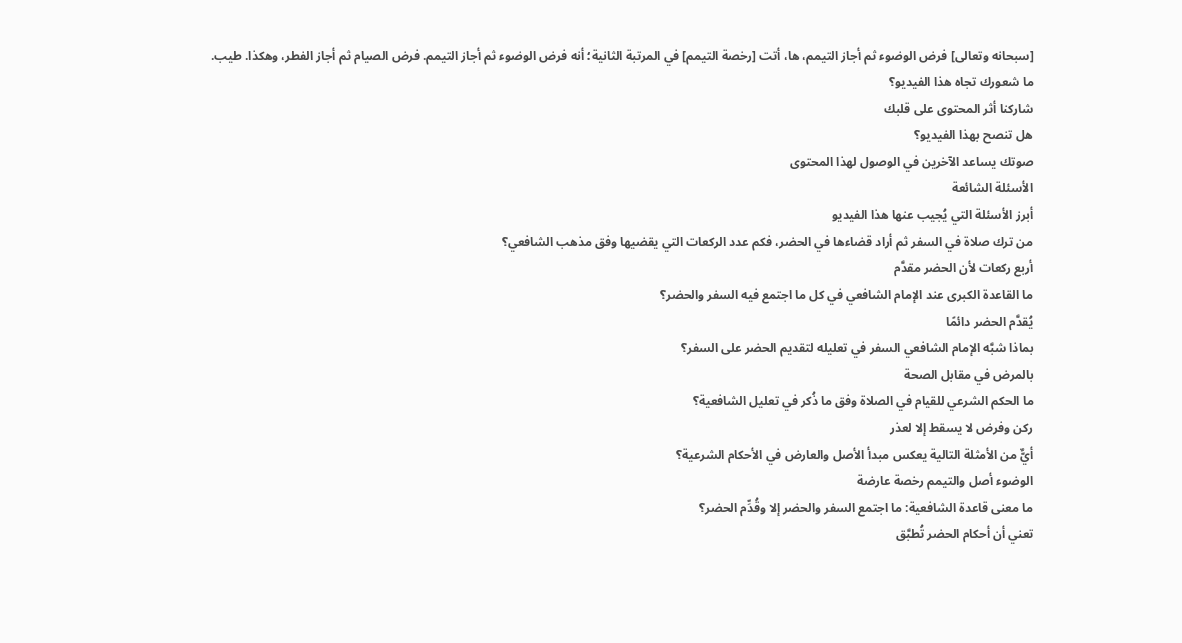[سبحانه وتعالى] فرض الوضوء ثم أجاز التيمم، ها، أتت [رخصة التيمم] في المرتبة الثانية؛ أنه فرض الوضوء ثم أجاز التيمم. فرض الصيام ثم أجاز الفطر، وهكذا. طيب.
ما شعورك تجاه هذا الفيديو؟
شاركنا أثر المحتوى على قلبك
هل تنصح بهذا الفيديو؟
صوتك يساعد الآخرين في الوصول لهذا المحتوى
الأسئلة الشائعة
أبرز الأسئلة التي يُجيب عنها هذا الفيديو
من ترك صلاة في السفر ثم أراد قضاءها في الحضر، فكم عدد الركعات التي يقضيها وفق مذهب الشافعي؟
أربع ركعات لأن الحضر مقدَّم
ما القاعدة الكبرى عند الإمام الشافعي في كل ما اجتمع فيه السفر والحضر؟
يُقدَّم الحضر دائمًا
بماذا شبَّه الإمام الشافعي السفر في تعليله لتقديم الحضر على السفر؟
بالمرض في مقابل الصحة
ما الحكم الشرعي للقيام في الصلاة وفق ما ذُكر في تعليل الشافعية؟
ركن وفرض لا يسقط إلا لعذر
أيٌّ من الأمثلة التالية يعكس مبدأ الأصل والعارض في الأحكام الشرعية؟
الوضوء أصل والتيمم رخصة عارضة
ما معنى قاعدة الشافعية: ما اجتمع السفر والحضر إلا وقُدِّم الحضر؟
تعني أن أحكام الحضر تُطبَّق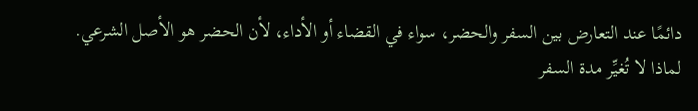دائمًا عند التعارض بين السفر والحضر، سواء في القضاء أو الأداء، لأن الحضر هو الأصل الشرعي.
لماذا لا تُغيِّر مدة السفر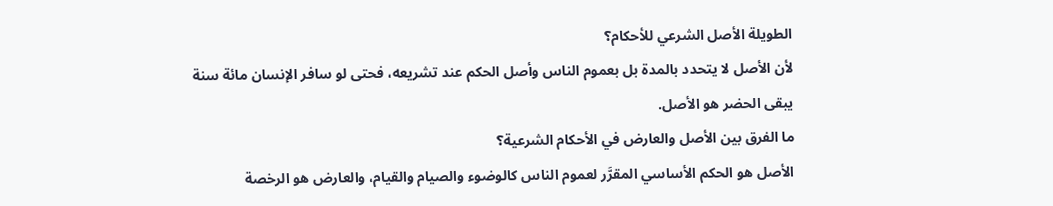الطويلة الأصل الشرعي للأحكام؟
لأن الأصل لا يتحدد بالمدة بل بعموم الناس وأصل الحكم عند تشريعه، فحتى لو سافر الإنسان مائة سنة يبقى الحضر هو الأصل.
ما الفرق بين الأصل والعارض في الأحكام الشرعية؟
الأصل هو الحكم الأساسي المقرَّر لعموم الناس كالوضوء والصيام والقيام، والعارض هو الرخصة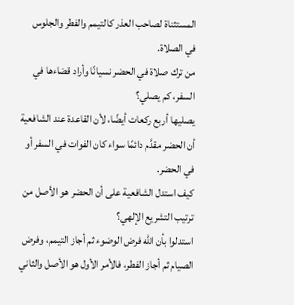المستثناة لصاحب العذر كالتيمم والفطر والجلوس في الصلاة.
من ترك صلاة في الحضر نسيانًا وأراد قضاءها في السفر، كم يصلي؟
يصليها أربع ركعات أيضًا، لأن القاعدة عند الشافعية أن الحضر مقدَّم دائمًا سواء كان الفوات في السفر أو في الحضر.
كيف استدل الشافعية على أن الحضر هو الأصل من ترتيب التشريع الإلهي؟
استدلوا بأن الله فرض الوضوء ثم أجاز التيمم، وفرض الصيام ثم أجاز الفطر، فالأمر الأول هو الأصل والثاني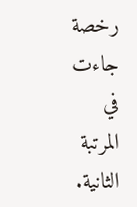رخصة جاءت في المرتبة الثانية.